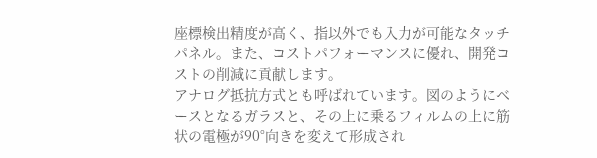座標検出精度が高く、指以外でも入力が可能なタッチパネル。また、コストパフォーマンスに優れ、開発コストの削減に貢献します。
アナログ抵抗方式とも呼ばれています。図のようにベースとなるガラスと、その上に乗るフィルムの上に筋状の電極が90°向きを変えて形成され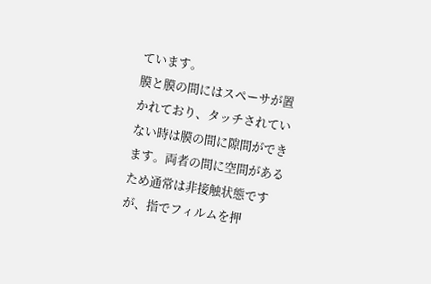ています。
膜と膜の間にはスペーサが置かれており、タッチされていない時は膜の間に隙間ができます。両者の間に空間があるため通常は非接触状態ですが、指でフィルムを押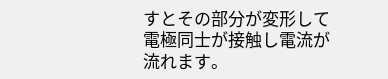すとその部分が変形して電極同士が接触し電流が流れます。